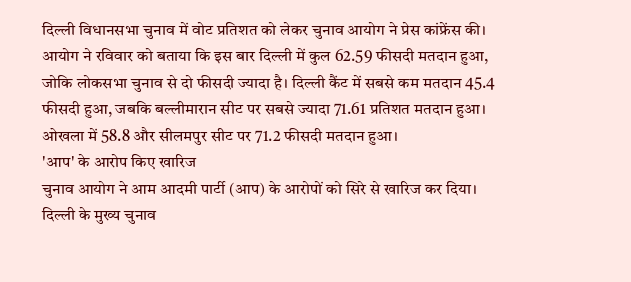दिल्ली विधानसभा चुनाव में वोट प्रतिशत को लेकर चुनाव आयोग ने प्रेस कांफ्रेंस की। आयोग ने रविवार को बताया कि इस बार दिल्ली में कुल 62.59 फीसदी मतदान हुआ, जोकि लोकसभा चुनाव से दो फीसदी ज्यादा है। दिल्ली कैंट में सबसे कम मतदान 45.4 फीसदी हुआ, जबकि बल्लीमारान सीट पर सबसे ज्यादा 71.61 प्रतिशत मतदान हुआ। ओखला में 58.8 और सीलमपुर सीट पर 71.2 फीसदी मतदान हुआ।
'आप' के आरोप किए खारिज
चुनाव आयोग ने आम आदमी पार्टी (आप) के आरोपों को सिरे से खारिज कर दिया। दिल्ली के मुख्य चुनाव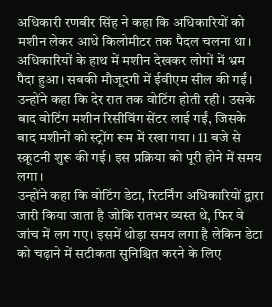अधिकारी रणबीर सिंह ने कहा कि अधिकारियों को मशीन लेकर आधे किलोमीटर तक पैदल चलना था। अधिकारियों के हाथ में मशीन देखकर लोगों में भ्रम पैदा हुआ। सबकी मौजूदगी में ईवीएम सील की गईं।
उन्होंने कहा कि देर रात तक वोटिंग होती रही। उसके बाद वोटिंग मशीन रिसीविंग सेंटर लाई गईं, जिसके बाद मशीनों को स्ट्रोंग रूम में रखा गया। 11 बजे से स्क्रूटनी शुरू की गई। इस प्रक्रिया को पूरी होने में समय लगा।
उन्होंने कहा कि वोटिंग डेटा, रिटर्निंग अधिकारियों द्वारा जारी किया जाता है जोकि रातभर व्यस्त थे, फिर वे जांच में लग गए। इसमें थोड़ा समय लगा है लेकिन डेटा को चढ़ाने में सटीकता सुनिश्चित करने के लिए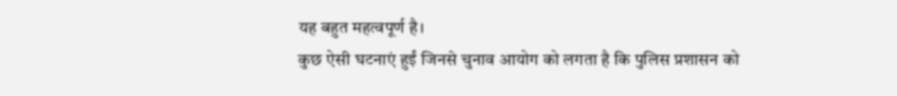यह बहुत महत्वपूर्ण है।
कुछ ऐसी घटनाएं हुईं जिनसे चुनाव आयोग को लगता है कि पुलिस प्रशासन को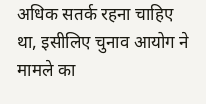अधिक सतर्क रहना चाहिए था, इसीलिए चुनाव आयोग ने मामले का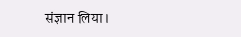संज्ञान लिया।